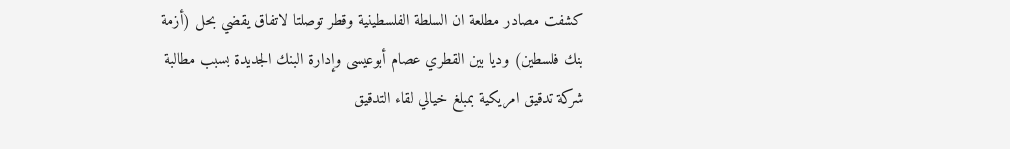كشفت مصادر مطلعة ان السلطة الفلسطينية وقطر توصلتا لاتفاق يقضي بحل (أزمة بنك فلسطين) وديا بين القطري عصام أبوعيسى وإدارة البنك الجديدة بسبب مطالبة شركة تدقيق امريكية بمبلغ خيالي لقاء التدقيق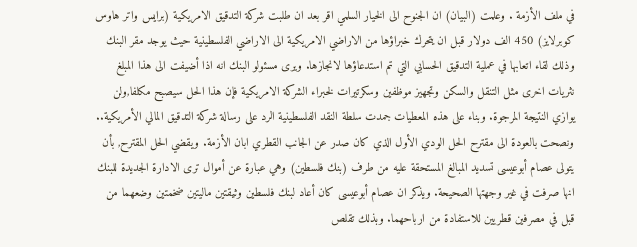في ملف الأزمة . وعلمت (البيان) ان الجنوح الى الخيار السلمي اقر بعد ان طلبت شركة التدقيق الامريكية (برايس واتر هاوس كوبرلايز) 450 الف دولار قبل ان يتحرك خبراؤها من الاراضي الامريكية الى الاراضي الفلسطينية حيث يوجد مقر البنك وذلك لقاء اتعابها في عملية التدقيق الحسابي التي تم استدعاؤها لانجازها. ويرى مسئولو البنك انه اذا أضيفت الى هذا المبلغ نثريات اخرى مثل التنقل والسكن وتجهيز موظفين وسكرتيرات لخبراء الشركة الامريكية فإن هذا الحل سيصبح مكلفا,ولن يوازي النتيجة المرجوة. وبناء على هذه المعطيات جمدت سلطة النقد الفلسطينية الرد على رسالة شركة التدقيق المالي الأمريكية.. ونصحت بالعودة الى مقترح الحل الودي الأول الذي كان صدر عن الجانب القطري ابان الأزمة. ويقضي الحل المقترح, بأن يتولى عصام أبوعيسى تسديد المبالغ المستحقة عليه من طرف (بنك فلسطين) وهي عبارة عن أموال ترى الادارة الجديدة للبنك انها صرفت في غير وجهتها الصحيحة. ويذكر ان عصام أبوعيسى كان أعاد لبنك فلسطين وثيقتين ماليتين ضخمتين وضعهما من قبل في مصرفين قطريين للاستفادة من ارباحهما. وبذلك تقلص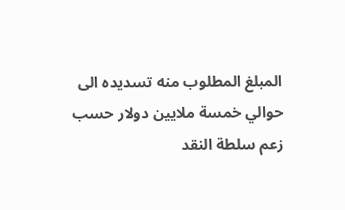المبلغ المطلوب منه تسديده الى حوالي خمسة ملايين دولار حسب زعم سلطة النقد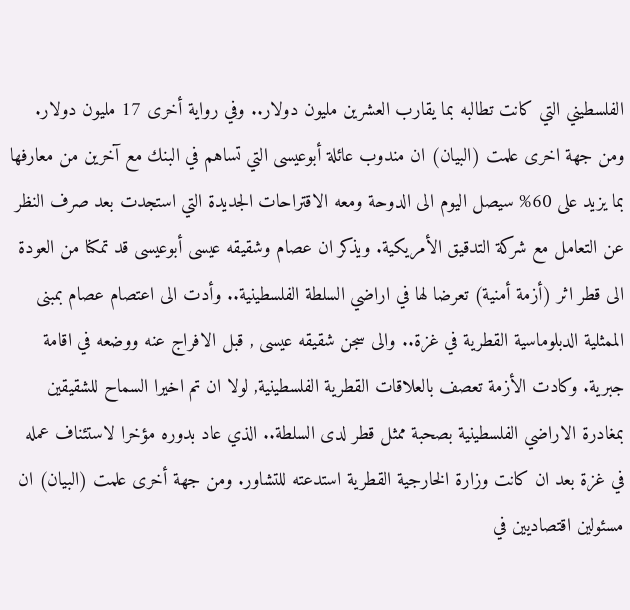الفلسطيني التي كانت تطالبه بما يقارب العشرين مليون دولار.. وفي رواية أخرى 17 مليون دولار. ومن جهة اخرى علمت (البيان) ان مندوب عائلة أبوعيسى التي تساهم في البنك مع آخرين من معارفها بما يزيد على 60% سيصل اليوم الى الدوحة ومعه الاقتراحات الجديدة التي استجدت بعد صرف النظر عن التعامل مع شركة التدقيق الأمريكية. ويذكر ان عصام وشقيقه عيسى أبوعيسى قد تمكنا من العودة الى قطر اثر (أزمة أمنية) تعرضا لها في اراضي السلطة الفلسطينية.. وأدت الى اعتصام عصام بمبنى الممثلية الدبلوماسية القطرية في غزة.. والى سجن شقيقه عيسى , قبل الافراج عنه ووضعه في اقامة جبرية. وكادت الأزمة تعصف بالعلاقات القطرية الفلسطينية, لولا ان تم اخيرا السماح للشقيقين بمغادرة الاراضي الفلسطينية بصحبة ممثل قطر لدى السلطة.. الذي عاد بدوره مؤخرا لاستئناف عمله في غزة بعد ان كانت وزارة الخارجية القطرية استدعته للتشاور. ومن جهة أخرى علمت (البيان) ان مسئولين اقتصاديين في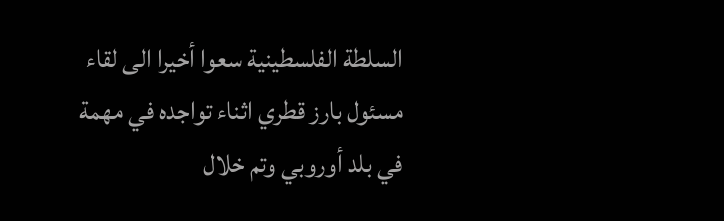السلطة الفلسطينية سعوا أخيرا الى لقاء مسئول بارز قطري اثناء تواجده في مهمة في بلد أوروبي وتم خلال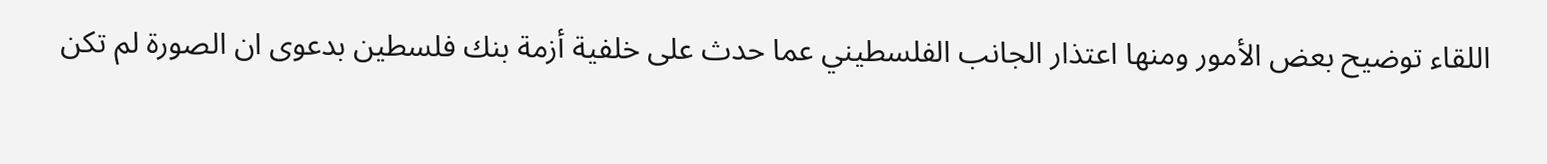اللقاء توضيح بعض الأمور ومنها اعتذار الجانب الفلسطيني عما حدث على خلفية أزمة بنك فلسطين بدعوى ان الصورة لم تكن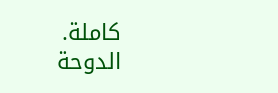كاملة. الدوحة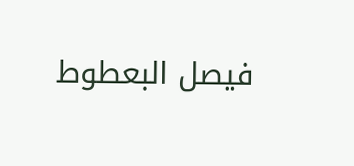فيصل البعطوط